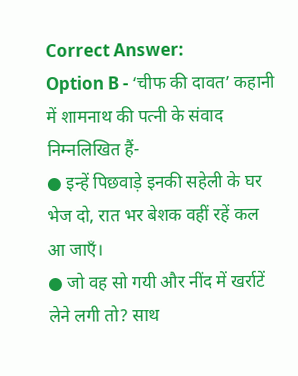Correct Answer:
Option B - ‘चीफ की दावत’ कहानी में शामनाथ की पत्नी के संवाद निम्नलिखित हैं-
● इन्हें पिछवाड़े इनकी सहेली के घर भेज दो, रात भर बेशक वहीं रहें कल आ जाएँ।
● जो वह सो गयी और नींद में खर्राटें लेने लगी तो? साथ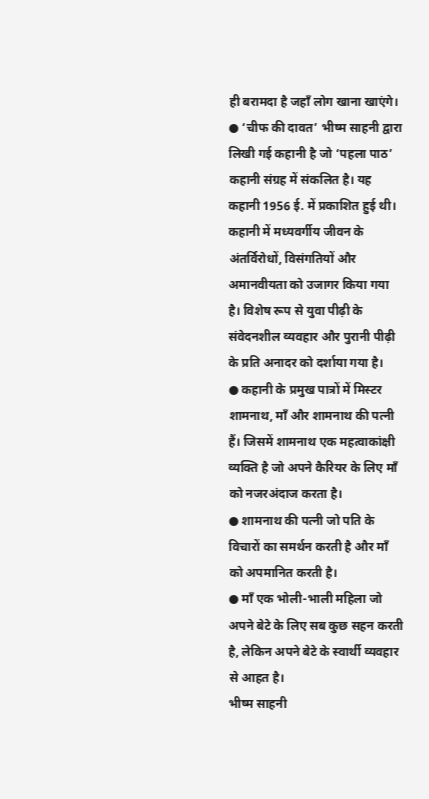ही बरामदा है जहाँ लोग खाना खाएंगे।
● ‘चीफ की दावत’ भीष्म साहनी द्वारा लिखी गई कहानी है जो ‘पहला पाठ’ कहानी संग्रह में संकलित है। यह कहानी 1956 ई. में प्रकाशित हुई थी। कहानी में मध्यवर्गीय जीवन के अंतर्विरोधों, विसंगतियों और अमानवीयता को उजागर किया गया है। विशेष रूप से युवा पीढ़ी के संवेदनशील व्यवहार और पुरानी पीढ़ी के प्रति अनादर को दर्शाया गया है।
● कहानी के प्रमुख पात्रों में मिस्टर शामनाथ, माँ और शामनाथ की पत्नी हैं। जिसमें शामनाथ एक महत्वाकांक्षी व्यक्ति है जो अपने कैरियर के लिए माँ को नजरअंदाज करता है।
● शामनाथ की पत्नी जो पति के विचारों का समर्थन करती है और माँ को अपमानित करती है।
● माँ एक भोली-भाली महिला जो अपने बेटे के लिए सब कुछ सहन करती है, लेकिन अपने बेटे के स्वार्थी व्यवहार से आहत है।
भीष्म साहनी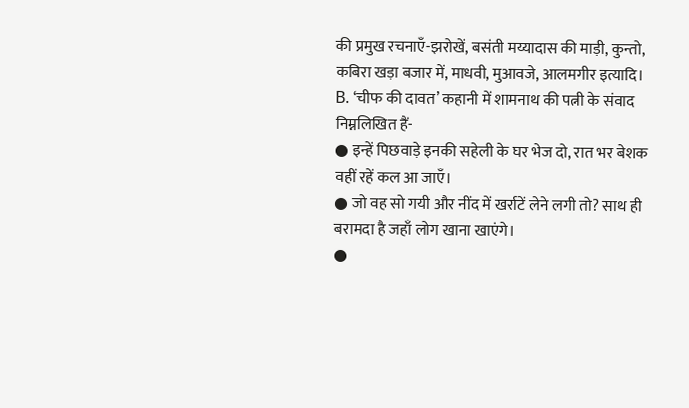की प्रमुख रचनाएँ-झरोखें, बसंती मय्यादास की माड़ी, कुन्तो, कबिरा खड़ा बजार में, माधवी, मुआवजे, आलमगीर इत्यादि।
B. ‘चीफ की दावत’ कहानी में शामनाथ की पत्नी के संवाद निम्नलिखित हैं-
● इन्हें पिछवाड़े इनकी सहेली के घर भेज दो, रात भर बेशक वहीं रहें कल आ जाएँ।
● जो वह सो गयी और नींद में खर्राटें लेने लगी तो? साथ ही बरामदा है जहाँ लोग खाना खाएंगे।
●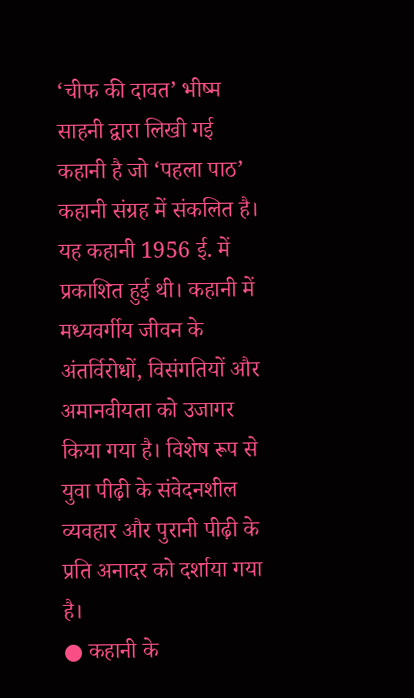‘चीफ की दावत’ भीष्म साहनी द्वारा लिखी गई कहानी है जो ‘पहला पाठ’ कहानी संग्रह में संकलित है। यह कहानी 1956 ई. में प्रकाशित हुई थी। कहानी में मध्यवर्गीय जीवन के अंतर्विरोधों, विसंगतियों और अमानवीयता को उजागर किया गया है। विशेष रूप से युवा पीढ़ी के संवेदनशील व्यवहार और पुरानी पीढ़ी के प्रति अनादर को दर्शाया गया है।
● कहानी के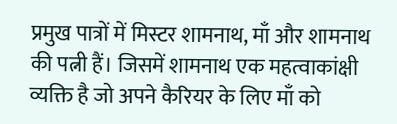प्रमुख पात्रों में मिस्टर शामनाथ, माँ और शामनाथ की पत्नी हैं। जिसमें शामनाथ एक महत्वाकांक्षी व्यक्ति है जो अपने कैरियर के लिए माँ को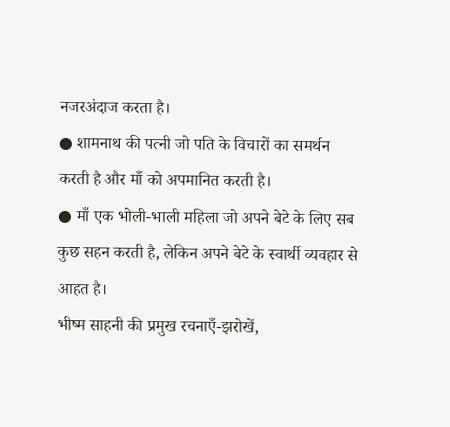नजरअंदाज करता है।
● शामनाथ की पत्नी जो पति के विचारों का समर्थन करती है और माँ को अपमानित करती है।
● माँ एक भोली-भाली महिला जो अपने बेटे के लिए सब कुछ सहन करती है, लेकिन अपने बेटे के स्वार्थी व्यवहार से आहत है।
भीष्म साहनी की प्रमुख रचनाएँ-झरोखें,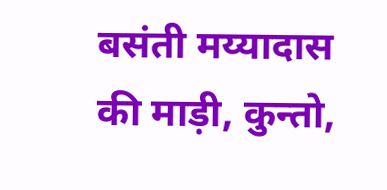बसंती मय्यादास की माड़ी, कुन्तो,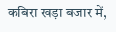कबिरा खड़ा बजार में,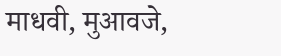माधवी, मुआवजे,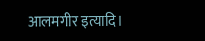आलमगीर इत्यादि।